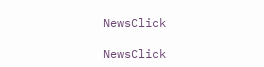NewsClick

NewsClick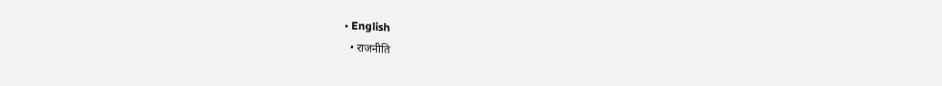• English
  • राजनीति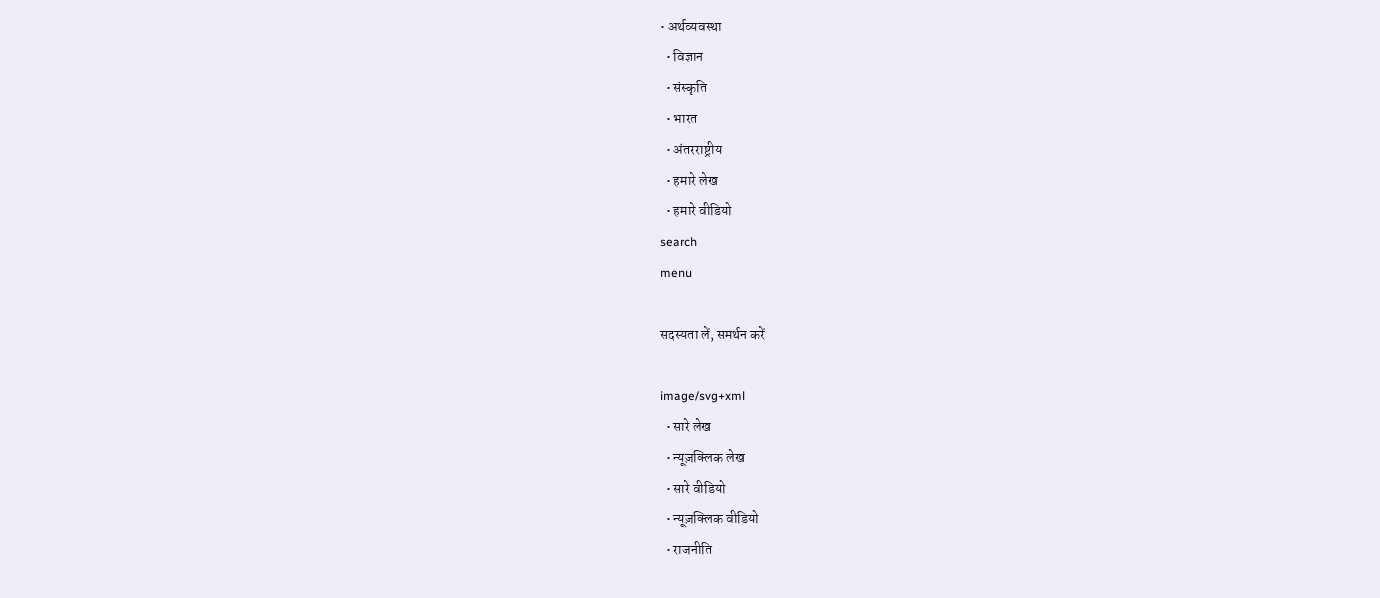• अर्थव्यवस्था
  • विज्ञान
  • संस्कृति
  • भारत
  • अंतरराष्ट्रीय
  • हमारे लेख
  • हमारे वीडियो
search
menu

सदस्यता लें, समर्थन करें

image/svg+xml
  • सारे लेख
  • न्यूज़क्लिक लेख
  • सारे वीडियो
  • न्यूज़क्लिक वीडियो
  • राजनीति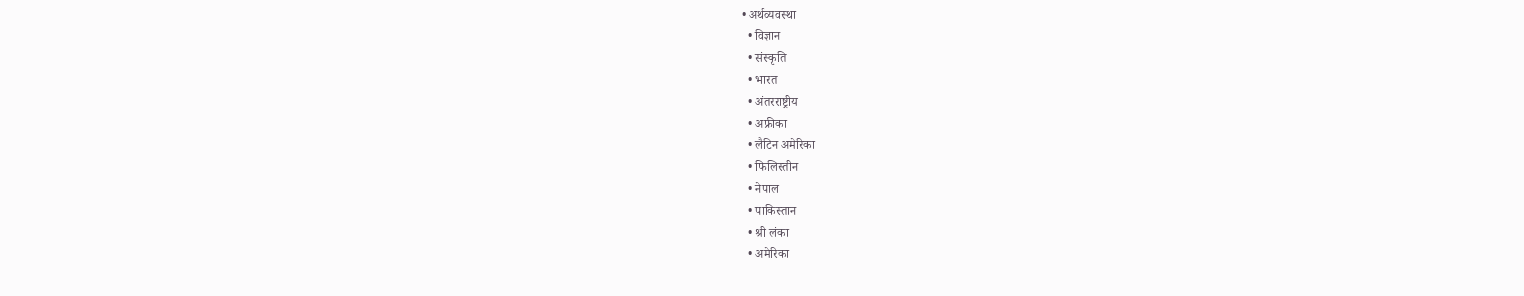• अर्थव्यवस्था
  • विज्ञान
  • संस्कृति
  • भारत
  • अंतरराष्ट्रीय
  • अफ्रीका
  • लैटिन अमेरिका
  • फिलिस्तीन
  • नेपाल
  • पाकिस्तान
  • श्री लंका
  • अमेरिका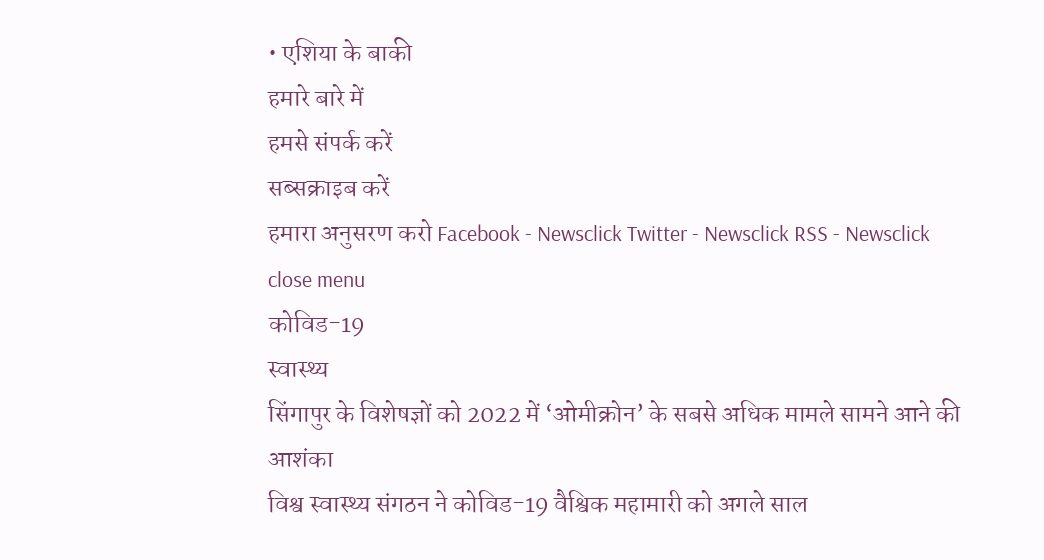• एशिया के बाकी
हमारे बारे में
हमसे संपर्क करें
सब्सक्राइब करें
हमारा अनुसरण करो Facebook - Newsclick Twitter - Newsclick RSS - Newsclick
close menu
कोविड-19
स्वास्थ्य
सिंगापुर के विशेषज्ञों को 2022 में ‘ओमीक्रोन’ के सबसे अधिक मामले सामने आने की आशंका
विश्व स्वास्थ्य संगठन ने कोविड-19 वैश्विक महामारी को अगले साल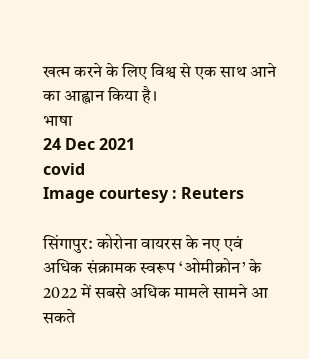खत्म करने के लिए विश्व से एक साथ आने का आह्वान किया है।
भाषा
24 Dec 2021
covid
Image courtesy : Reuters

सिंगापुर: कोरोना वायरस के नए एवं अधिक संक्रामक स्वरूप ‘ओमीक्रोन’ के 2022 में सबसे अधिक मामले सामने आ सकते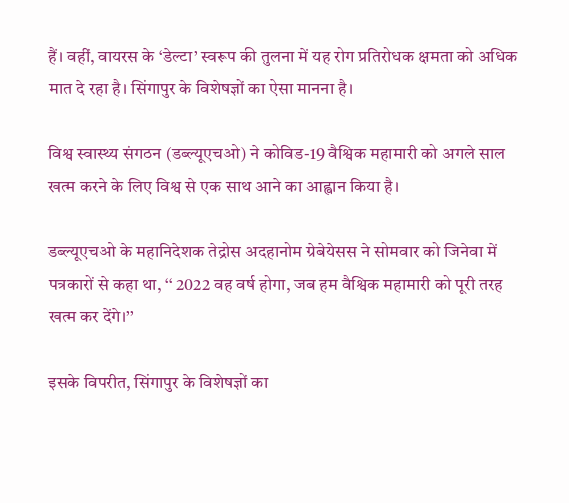हैं। वहीं, वायरस के ‘डेल्टा’ स्वरूप की तुलना में यह रोग प्रतिरोधक क्षमता को अधिक मात दे रहा है। सिंगापुर के विशेषज्ञों का ऐसा मानना है।

विश्व स्वास्थ्य संगठन (डब्ल्यूएचओ) ने कोविड-19 वैश्विक महामारी को अगले साल खत्म करने के लिए विश्व से एक साथ आने का आह्वान किया है।

डब्ल्यूएचओ के महानिदेशक तेद्रोस अदहानोम ग्रेबेयेसस ने सोमवार को जिनेवा में पत्रकारों से कहा था, ‘‘ 2022 वह वर्ष होगा, जब हम वैश्विक महामारी को पूरी तरह खत्म कर देंगे।’’

इसके विपरीत, सिंगापुर के विशेषज्ञों का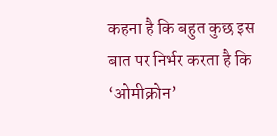कहना है कि बहुत कुछ इस बात पर निर्भर करता है कि ‘ओमीक्रोन’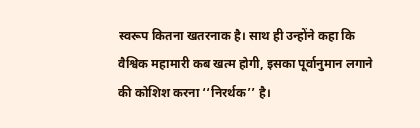स्वरूप कितना खतरनाक है। साथ ही उन्होंने कहा कि वैश्विक महामारी कब खत्म होगी, इसका पूर्वानुमान लगाने की कोशिश करना ‘‘निरर्थक’’ है।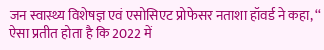जन स्वास्थ्य विशेषज्ञ एवं एसोसिएट प्रोफेसर नताशा हॉवर्ड ने कहा, ‘‘ ऐसा प्रतीत होता है कि 2022 में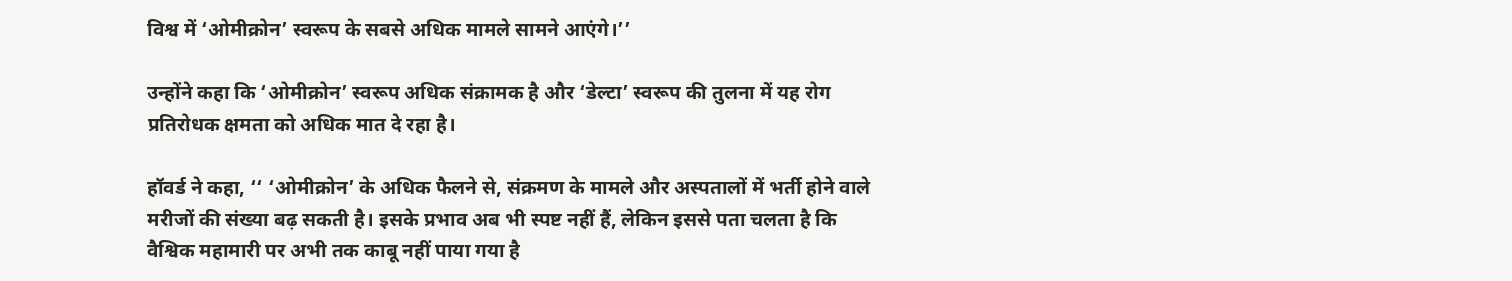विश्व में ‘ओमीक्रोन’ स्वरूप के सबसे अधिक मामले सामने आएंगे।’’

उन्होंने कहा कि ‘ओमीक्रोन’ स्वरूप अधिक संक्रामक है और ‘डेल्टा’ स्वरूप की तुलना में यह रोग प्रतिरोधक क्षमता को अधिक मात दे रहा है।

हॉवर्ड ने कहा, ‘‘ ‘ओमीक्रोन’ के अधिक फैलने से, संक्रमण के मामले और अस्पतालों में भर्ती होने वाले मरीजों की संख्या बढ़ सकती है। इसके प्रभाव अब भी स्पष्ट नहीं हैं, लेकिन इससे पता चलता है कि वैश्विक महामारी पर अभी तक काबू नहीं पाया गया है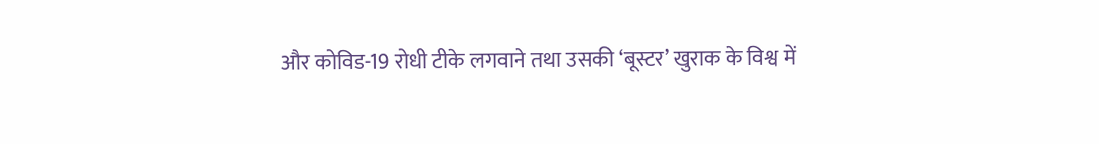और कोविड-19 रोधी टीके लगवाने तथा उसकी ‘बूस्टर’ खुराक के विश्व में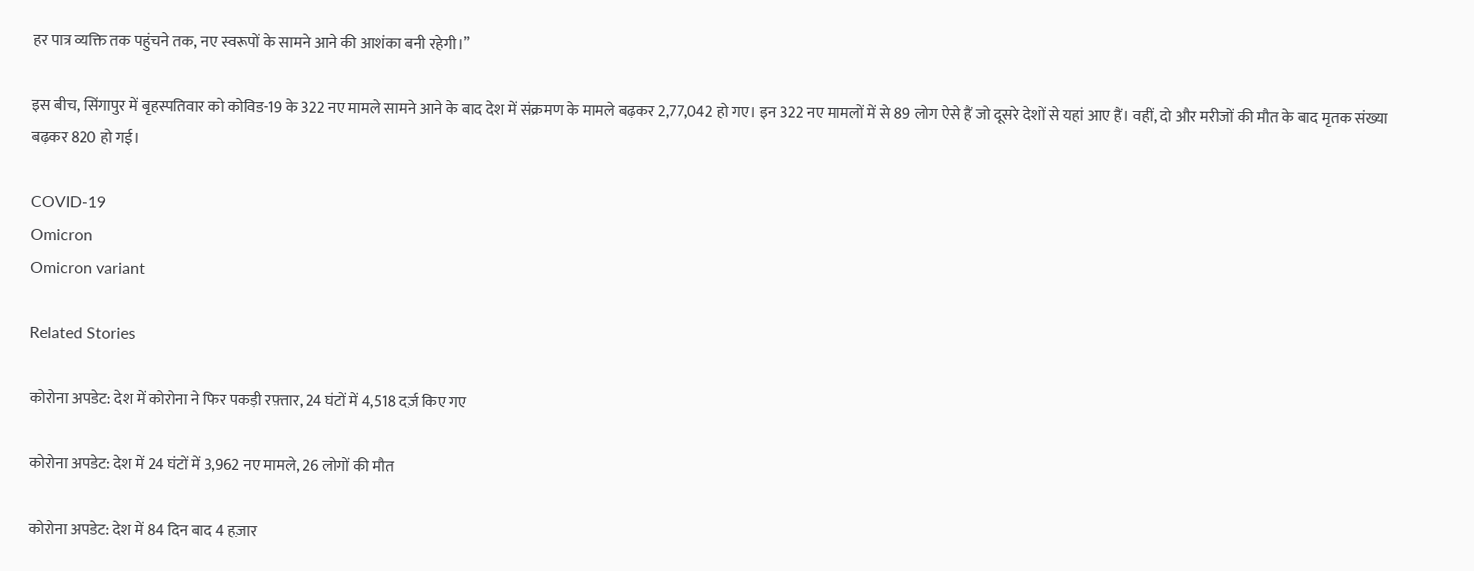हर पात्र व्यक्ति तक पहुंचने तक, नए स्वरूपों के सामने आने की आशंका बनी रहेगी।’’

इस बीच, सिंगापुर में बृहस्पतिवार को कोविड-19 के 322 नए मामले सामने आने के बाद देश में संक्रमण के मामले बढ़कर 2,77,042 हो गए। इन 322 नए मामलों में से 89 लोग ऐसे हैं जो दूसरे देशों से यहां आए हैं। वहीं, दो और मरीजों की मौत के बाद मृतक संख्या बढ़कर 820 हो गई।

COVID-19
Omicron
Omicron variant

Related Stories

कोरोना अपडेट: देश में कोरोना ने फिर पकड़ी रफ़्तार, 24 घंटों में 4,518 दर्ज़ किए गए

कोरोना अपडेट: देश में 24 घंटों में 3,962 नए मामले, 26 लोगों की मौत

कोरोना अपडेट: देश में 84 दिन बाद 4 हज़ार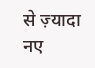से ज़्यादा नए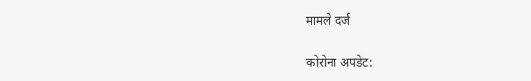मामले दर्ज

कोरोना अपडेट: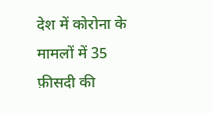देश में कोरोना के मामलों में 35 फ़ीसदी की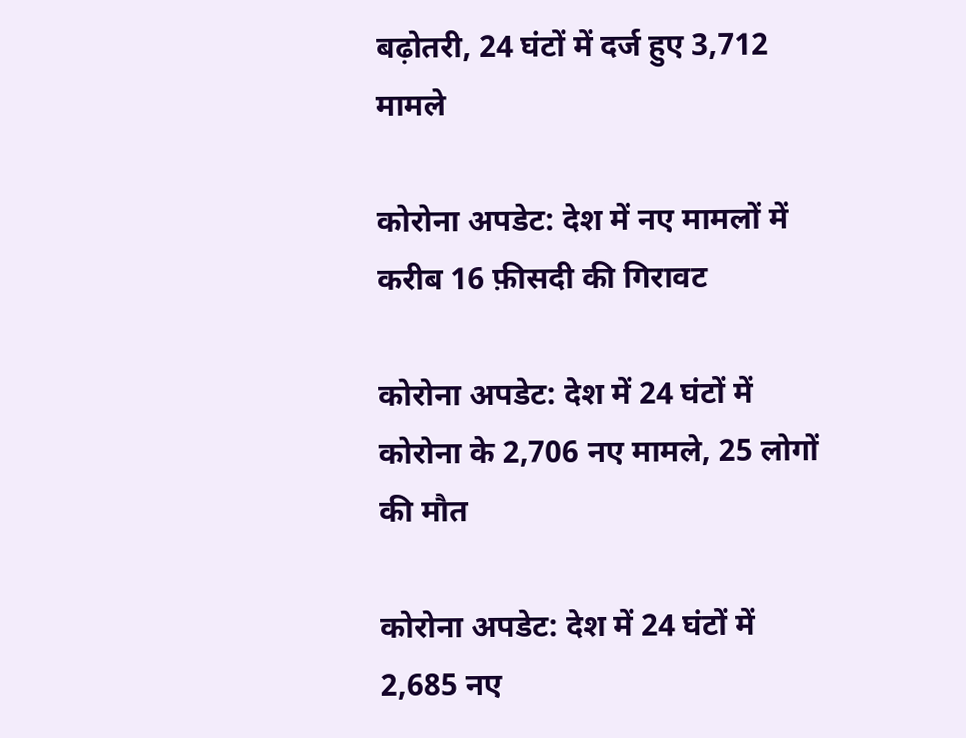बढ़ोतरी, 24 घंटों में दर्ज हुए 3,712 मामले

कोरोना अपडेट: देश में नए मामलों में करीब 16 फ़ीसदी की गिरावट

कोरोना अपडेट: देश में 24 घंटों में कोरोना के 2,706 नए मामले, 25 लोगों की मौत

कोरोना अपडेट: देश में 24 घंटों में 2,685 नए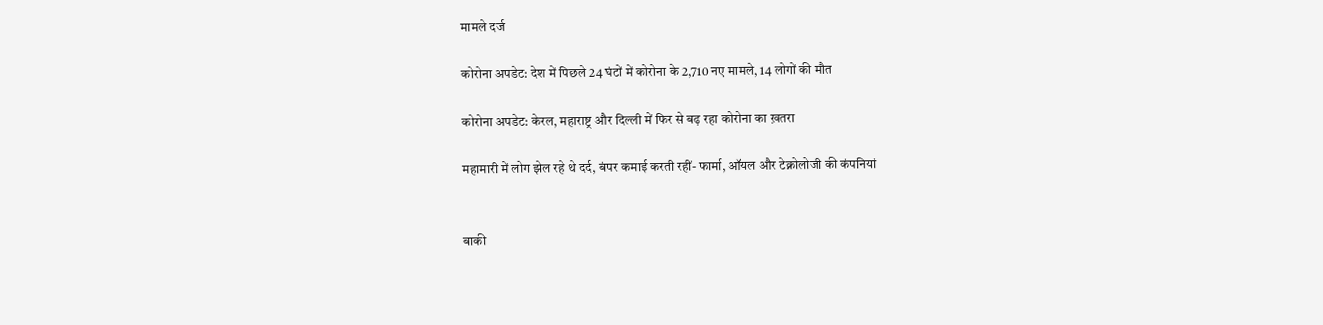मामले दर्ज

कोरोना अपडेट: देश में पिछले 24 घंटों में कोरोना के 2,710 नए मामले, 14 लोगों की मौत

कोरोना अपडेट: केरल, महाराष्ट्र और दिल्ली में फिर से बढ़ रहा कोरोना का ख़तरा

महामारी में लोग झेल रहे थे दर्द, बंपर कमाई करती रहीं- फार्मा, ऑयल और टेक्नोलोजी की कंपनियां


बाकी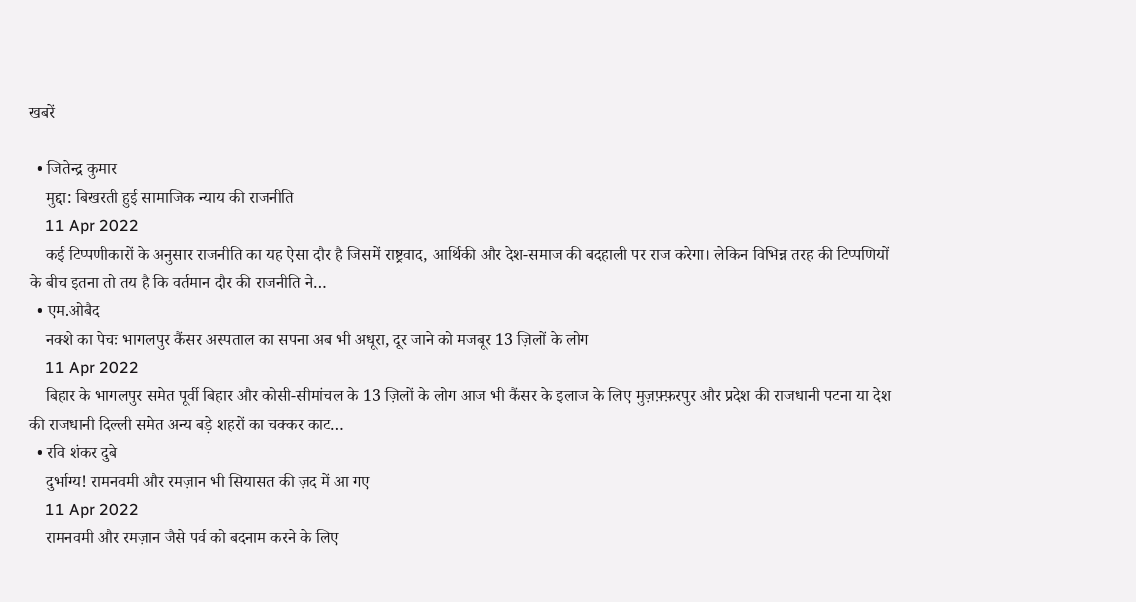खबरें

  • जितेन्द्र कुमार
    मुद्दा: बिखरती हुई सामाजिक न्याय की राजनीति
    11 Apr 2022
    कई टिप्पणीकारों के अनुसार राजनीति का यह ऐसा दौर है जिसमें राष्ट्रवाद, आर्थिकी और देश-समाज की बदहाली पर राज करेगा। लेकिन विभिन्न तरह की टिप्पणियों के बीच इतना तो तय है कि वर्तमान दौर की राजनीति ने…
  • एम.ओबैद
    नक्शे का पेचः भागलपुर कैंसर अस्पताल का सपना अब भी अधूरा, दूर जाने को मजबूर 13 ज़िलों के लोग
    11 Apr 2022
    बिहार के भागलपुर समेत पूर्वी बिहार और कोसी-सीमांचल के 13 ज़िलों के लोग आज भी कैंसर के इलाज के लिए मुज़फ़्फ़रपुर और प्रदेश की राजधानी पटना या देश की राजधानी दिल्ली समेत अन्य बड़े शहरों का चक्कर काट…
  • रवि शंकर दुबे
    दुर्भाग्य! रामनवमी और रमज़ान भी सियासत की ज़द में आ गए
    11 Apr 2022
    रामनवमी और रमज़ान जैसे पर्व को बदनाम करने के लिए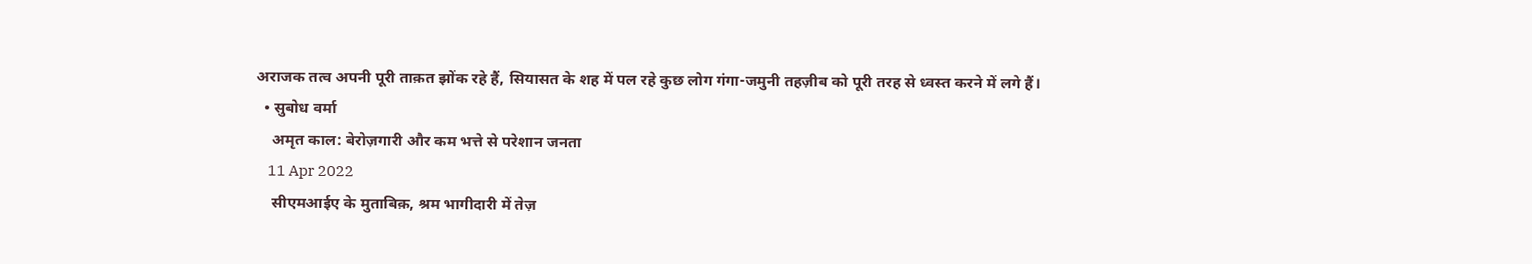अराजक तत्व अपनी पूरी ताक़त झोंक रहे हैं, सियासत के शह में पल रहे कुछ लोग गंगा-जमुनी तहज़ीब को पूरी तरह से ध्वस्त करने में लगे हैं।
  • सुबोध वर्मा
    अमृत काल: बेरोज़गारी और कम भत्ते से परेशान जनता
    11 Apr 2022
    सीएमआईए के मुताबिक़, श्रम भागीदारी में तेज़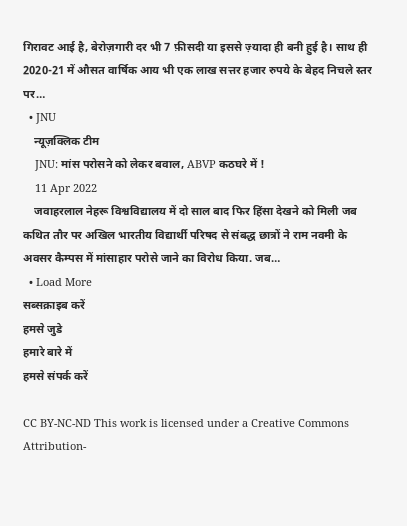गिरावट आई है, बेरोज़गारी दर भी 7 फ़ीसदी या इससे ज़्यादा ही बनी हुई है। साथ ही 2020-21 में औसत वार्षिक आय भी एक लाख सत्तर हजार रुपये के बेहद निचले स्तर पर…
  • JNU
    न्यूज़क्लिक टीम
    JNU: मांस परोसने को लेकर बवाल, ABVP कठघरे में !
    11 Apr 2022
    जवाहरलाल नेहरू विश्वविद्यालय में दो साल बाद फिर हिंसा देखने को मिली जब कथित तौर पर अखिल भारतीय विद्यार्थी परिषद से संबद्ध छात्रों ने राम नवमी के अवसर कैम्पस में मांसाहार परोसे जाने का विरोध किया. जब…
  • Load More
सब्सक्राइब करें
हमसे जुडे
हमारे बारे में
हमसे संपर्क करें

CC BY-NC-ND This work is licensed under a Creative Commons Attribution-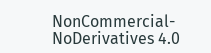NonCommercial-NoDerivatives 4.0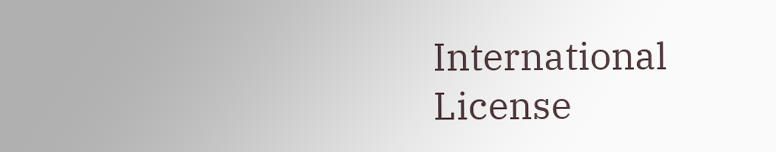International License